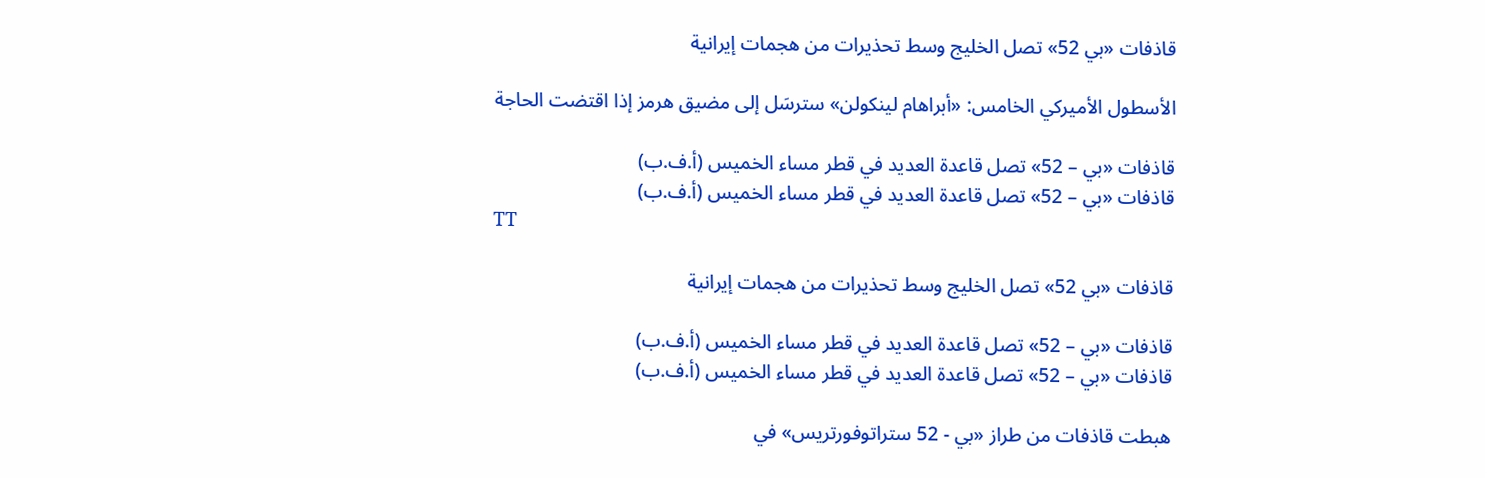قاذفات «بي 52» تصل الخليج وسط تحذيرات من هجمات إيرانية

الأسطول الأميركي الخامس: «أبراهام لينكولن» سترسَل إلى مضيق هرمز إذا اقتضت الحاجة

قاذفات «بي – 52» تصل قاعدة العديد في قطر مساء الخميس (أ.ف.ب)
قاذفات «بي – 52» تصل قاعدة العديد في قطر مساء الخميس (أ.ف.ب)
TT

قاذفات «بي 52» تصل الخليج وسط تحذيرات من هجمات إيرانية

قاذفات «بي – 52» تصل قاعدة العديد في قطر مساء الخميس (أ.ف.ب)
قاذفات «بي – 52» تصل قاعدة العديد في قطر مساء الخميس (أ.ف.ب)

هبطت قاذفات من طراز «بي - 52 ستراتوفورتريس» في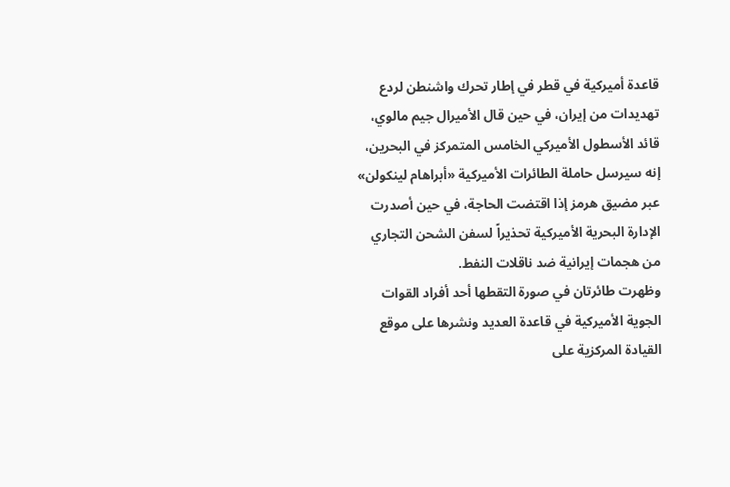قاعدة أميركية في قطر في إطار تحرك واشنطن لردع تهديدات من إيران، في حين قال الأميرال جيم مالوي، قائد الأسطول الأميركي الخامس المتمركز في البحرين، إنه سيرسل حاملة الطائرات الأميركية «أبراهام لينكولن» عبر مضيق هرمز إذا اقتضت الحاجة، في حين أصدرت الإدارة البحرية الأميركية تحذيراً لسفن الشحن التجاري من هجمات إيرانية ضد ناقلات النفط.
وظهرت طائرتان في صورة التقطها أحد أفراد القوات الجوية الأميركية في قاعدة العديد ونشرها على موقع القيادة المركزية على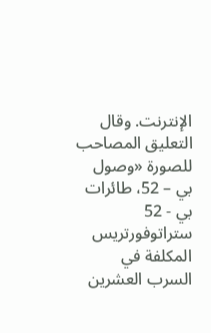الإنترنت. وقال التعليق المصاحب للصورة «وصول بي – 52، طائرات بي - 52 ستراتوفورتريس المكلفة في السرب العشرين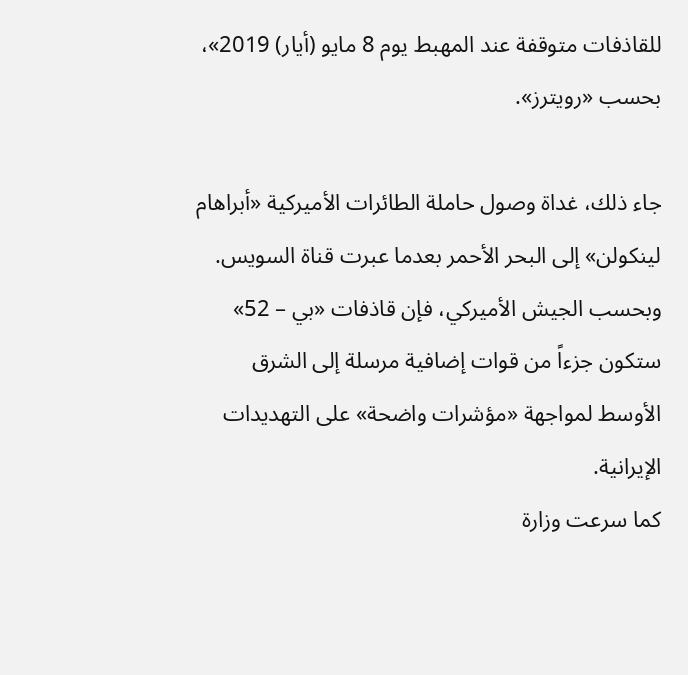للقاذفات متوقفة عند المهبط يوم 8 مايو (أيار) 2019»، بحسب «رويترز».

جاء ذلك، غداة وصول حاملة الطائرات الأميركية «أبراهام لينكولن» إلى البحر الأحمر بعدما عبرت قناة السويس.
وبحسب الجيش الأميركي، فإن قاذفات «بي – 52» ستكون جزءاً من قوات إضافية مرسلة إلى الشرق الأوسط لمواجهة «مؤشرات واضحة» على التهديدات الإيرانية.
كما سرعت وزارة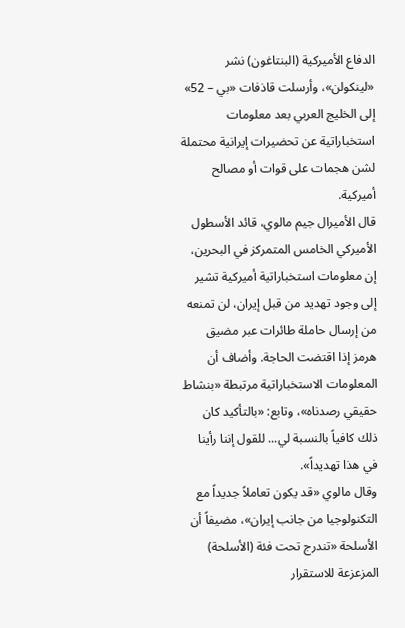الدفاع الأميركية (البنتاغون) نشر «لينكولن»، وأرسلت قاذفات «بي – 52» إلى الخليج العربي بعد معلومات استخباراتية عن تحضيرات إيرانية محتملة لشن هجمات على قوات أو مصالح أميركية.
قال الأميرال جيم مالوي، قائد الأسطول الأميركي الخامس المتمركز في البحرين، إن معلومات استخباراتية أميركية تشير إلى وجود تهديد من قبل إيران، لن تمنعه من إرسال حاملة طائرات عبر مضيق هرمز إذا اقتضت الحاجة. وأضاف أن المعلومات الاستخباراتية مرتبطة «بنشاط حقيقي رصدناه»، وتابع: «بالتأكيد كان ذلك كافياً بالنسبة لي... للقول إننا رأينا في هذا تهديداً».
وقال مالوي «قد يكون تعاملاً جديداً مع التكنولوجيا من جانب إيران»، مضيفاً أن الأسلحة «تندرج تحت فئة (الأسلحة) المزعزعة للاستقرار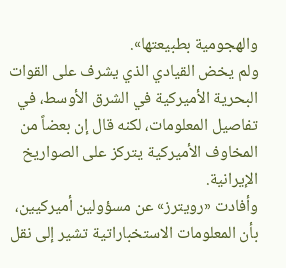والهجومية بطبيعتها».
ولم يخض القيادي الذي يشرف على القوات البحرية الأميركية في الشرق الأوسط، في تفاصيل المعلومات، لكنه قال إن بعضاً من المخاوف الأميركية يتركز على الصواريخ الإيرانية.
وأفادت «رويترز» عن مسؤولين أميركيين، بأن المعلومات الاستخباراتية تشير إلى نقل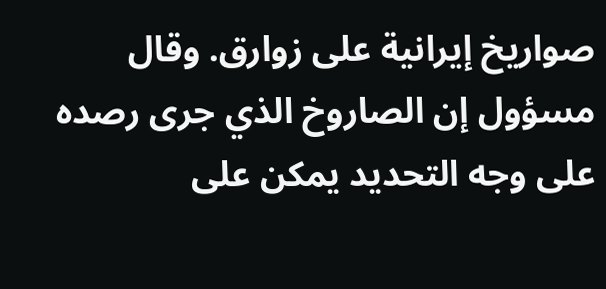صواريخ إيرانية على زوارق. وقال مسؤول إن الصاروخ الذي جرى رصده على وجه التحديد يمكن على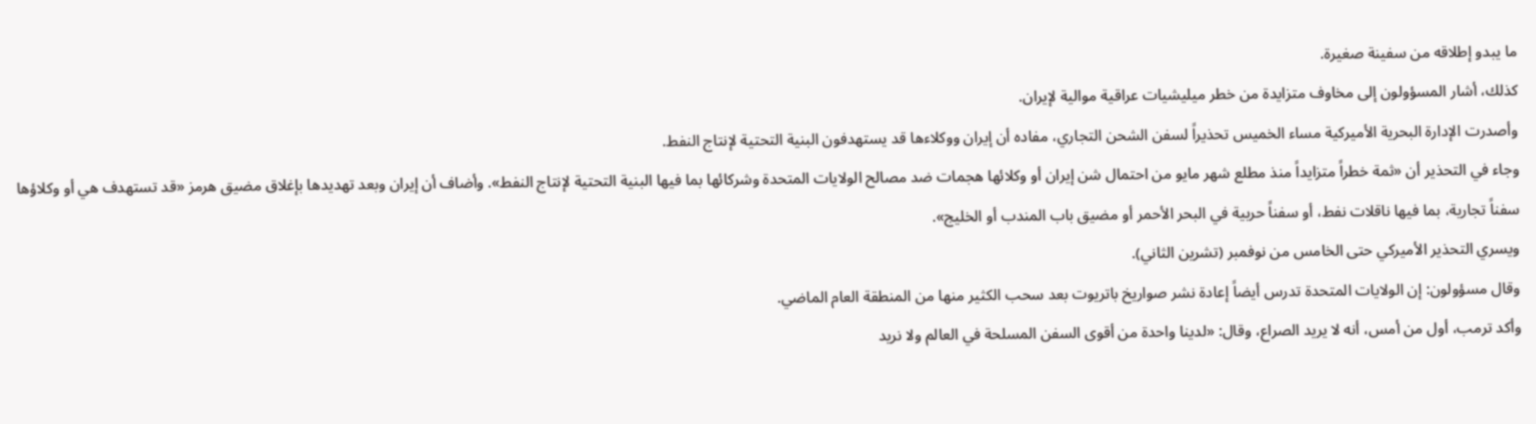ما يبدو إطلاقه من سفينة صغيرة.
كذلك، أشار المسؤولون إلى مخاوف متزايدة من خطر ميليشيات عراقية موالية لإيران.
وأصدرت الإدارة البحرية الأميركية مساء الخميس تحذيراً لسفن الشحن التجاري، مفاده أن إيران ووكلاءها قد يستهدفون البنية التحتية لإنتاج النفط.
وجاء في التحذير أن «ثمة خطراً متزايداً منذ مطلع شهر مايو من احتمال شن إيران أو وكلائها هجمات ضد مصالح الولايات المتحدة وشركائها بما فيها البنية التحتية لإنتاج النفط». وأضاف أن إيران وبعد تهديدها بإغلاق مضيق هرمز «قد تستهدف هي أو وكلاؤها سفناً تجارية، بما فيها ناقلات نفط، أو سفناً حربية في البحر الأحمر أو مضيق باب المندب أو الخليج».
ويسري التحذير الأميركي حتى الخامس من نوفمبر (تشرين الثاني).
وقال مسؤولون: إن الولايات المتحدة تدرس أيضاً إعادة نشر صواريخ باتريوت بعد سحب الكثير منها من المنطقة العام الماضي.
وأكد ترمب، أول من أمس، أنه لا يريد الصراع، وقال: «لدينا واحدة من أقوى السفن المسلحة في العالم ولا نريد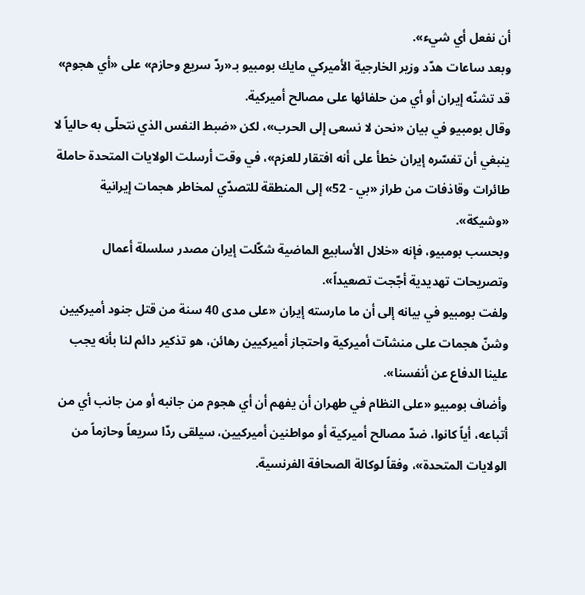أن نفعل أي شيء».
وبعد ساعات هدّد وزير الخارجية الأميركي مايك بومبيو بـ«ردّ سريع وحازم» على «أي هجوم» قد تشنّه إيران أو أي من حلفائها على مصالح أميركية.
وقال بومبيو في بيان «نحن لا نسعى إلى الحرب»، لكن «ضبط النفس الذي نتحلّى به حالياً لا ينبغي أن تفسّره إيران خطأ على أنه افتقار للعزم»، في وقت أرسلت الولايات المتحدة حاملة طائرات وقاذفات من طراز «بي - 52» إلى المنطقة للتصدّي لمخاطر هجمات إيرانية «وشيكة».
وبحسب بومبيو، فإنه «خلال الأسابيع الماضية شكّلت إيران مصدر سلسلة أعمال وتصريحات تهديدية أجّجت تصعيداً».
ولفت بومبيو في بيانه إلى أن ما مارسته إيران «على مدى 40 سنة من قتل جنود أميركيين وشنّ هجمات على منشآت أميركية واحتجاز أميركيين رهائن، هو تذكير دائم لنا بأنه يجب علينا الدفاع عن أنفسنا».
وأضاف بومبيو «على النظام في طهران أن يفهم أن أي هجوم من جانبه أو من جانب أي من أتباعه، أياً كانوا، ضدّ مصالح أميركية أو مواطنين أميركيين، سيلقى ردّا سريعاً وحازماً من الولايات المتحدة»، وفقاً لوكالة الصحافة الفرنسية.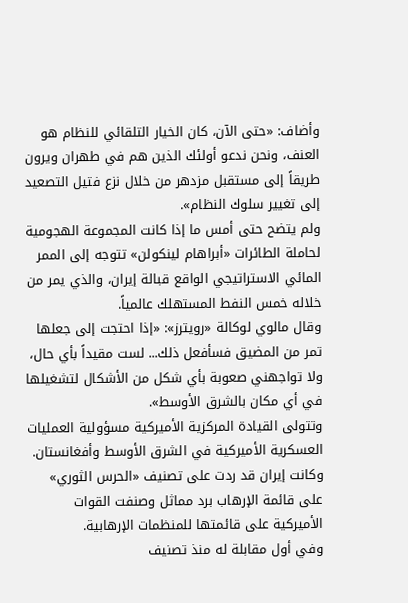وأضاف: «حتى الآن، كان الخيار التلقائي للنظام هو العنف، ونحن ندعو أولئك الذين هم في طهران ويرون طريقاً إلى مستقبل مزدهر من خلال نزع فتيل التصعيد إلى تغيير سلوك النظام».
ولم يتضح حتى أمس ما إذا كانت المجموعة الهجومية لحاملة الطائرات «أبراهام لينكولن» تتوجه إلى الممر المائي الاستراتيجي الواقع قبالة إيران، والذي يمر من خلاله خمس النفط المستهلك عالمياً.
وقال مالوي لوكالة «رويترز»: «إذا احتجت إلى جعلها تمر من المضيق فسأفعل ذلك... لست مقيداً بأي حال، ولا تواجهني صعوبة بأي شكل من الأشكال لتشغيلها في أي مكان بالشرق الأوسط».
وتتولى القيادة المركزية الأميركية مسؤولية العمليات العسكرية الأميركية في الشرق الأوسط وأفغانستان.
وكانت إيران قد ردت على تصنيف «الحرس الثوري» على قائمة الإرهاب برد مماثل وصنفت القوات الأميركية على قائمتها للمنظمات الإرهابية.
وفي أول مقابلة له منذ تصنيف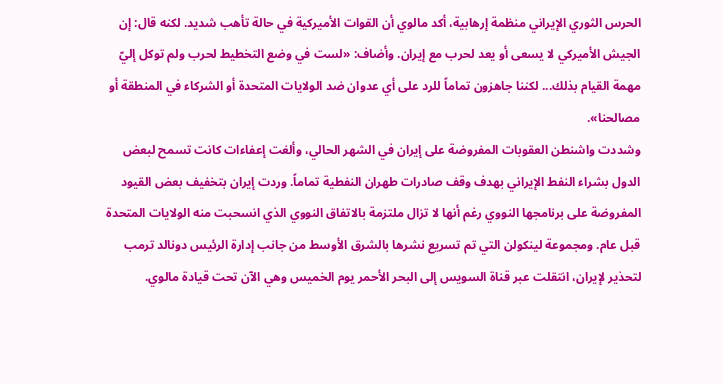الحرس الثوري الإيراني منظمة إرهابية، أكد مالوي أن القوات الأميركية في حالة تأهب شديد. لكنه قال: إن الجيش الأميركي لا يسعى أو يعد لحرب مع إيران. وأضاف: «لست في وضع التخطيط لحرب ولم توكل إليّ مهمة القيام بذلك... لكننا جاهزون تماماً للرد على أي عدوان ضد الولايات المتحدة أو الشركاء في المنطقة أو مصالحنا».
وشددت واشنطن العقوبات المفروضة على إيران في الشهر الحالي، وألغت إعفاءات كانت تسمح لبعض الدول بشراء النفط الإيراني بهدف وقف صادرات طهران النفطية تماماً. وردت إيران بتخفيف بعض القيود المفروضة على برنامجها النووي رغم أنها لا تزال ملتزمة بالاتفاق النووي الذي انسحبت منه الولايات المتحدة قبل عام. ومجموعة لينكولن التي تم تسريع نشرها بالشرق الأوسط من جانب إدارة الرئيس دونالد ترمب لتحذير لإيران، انتقلت عبر قناة السويس إلى البحر الأحمر يوم الخميس وهي الآن تحت قيادة مالوي.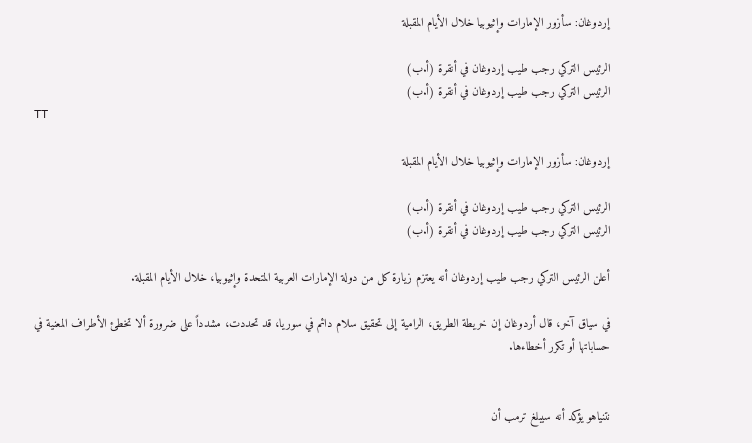إردوغان: سأزور الإمارات وإثيوبيا خلال الأيام المقبلة

الرئيس التركي رجب طيب إردوغان في أنقرة (أ.ب)
الرئيس التركي رجب طيب إردوغان في أنقرة (أ.ب)
TT

إردوغان: سأزور الإمارات وإثيوبيا خلال الأيام المقبلة

الرئيس التركي رجب طيب إردوغان في أنقرة (أ.ب)
الرئيس التركي رجب طيب إردوغان في أنقرة (أ.ب)

أعلن الرئيس التركي رجب طيب إردوغان أنه يعتزم زيارة كل من دولة الإمارات العربية المتحدة وإثيوبيا، خلال الأيام المقبلة.

في سياق آخر، قال أردوغان إن خريطة الطريق، الرامية إلى تحقيق سلام دائم في سوريا، قد تحددت، مشدداً على ضرورة ألا تخطئ الأطراف المعنية في حساباتها أو تكرر أخطاءها.


نتنياهو يؤكد أنه سيبلغ ترمب أن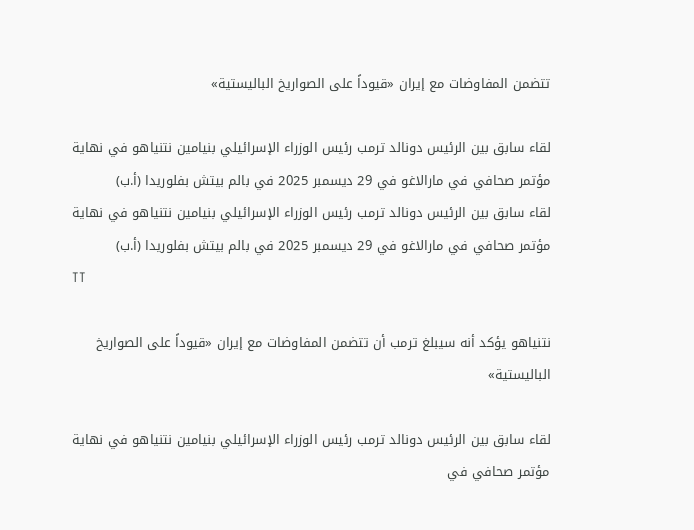تتضمن المفاوضات مع إيران «قيوداً على الصواريخ الباليستية»

لقاء سابق بين الرئيس دونالد ترمب رئيس الوزراء الإسرائيلي بنيامين نتنياهو في نهاية مؤتمر صحافي في مارالاغو في 29 ديسمبر 2025 في بالم بيتش بفلوريدا (أ.ب)
لقاء سابق بين الرئيس دونالد ترمب رئيس الوزراء الإسرائيلي بنيامين نتنياهو في نهاية مؤتمر صحافي في مارالاغو في 29 ديسمبر 2025 في بالم بيتش بفلوريدا (أ.ب)
TT

نتنياهو يؤكد أنه سيبلغ ترمب أن تتضمن المفاوضات مع إيران «قيوداً على الصواريخ الباليستية»

لقاء سابق بين الرئيس دونالد ترمب رئيس الوزراء الإسرائيلي بنيامين نتنياهو في نهاية مؤتمر صحافي في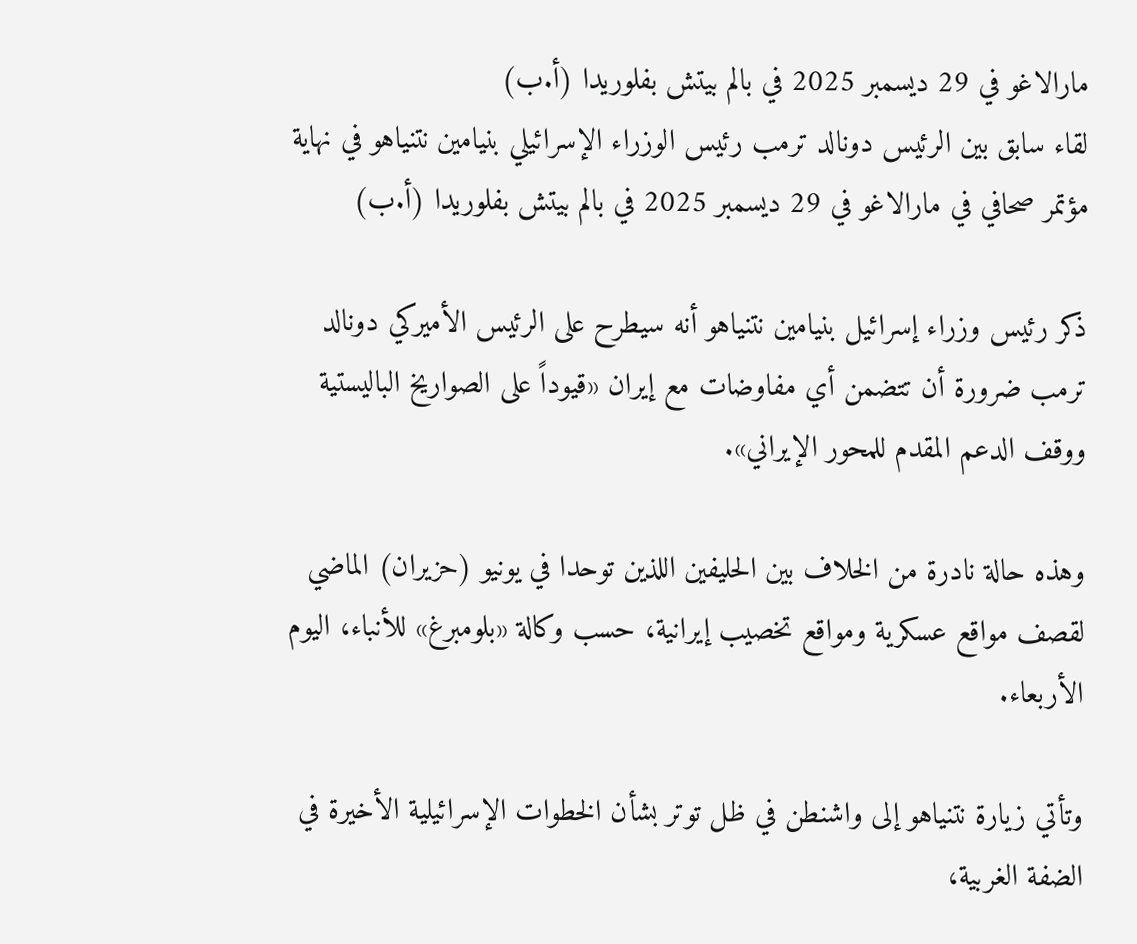مارالاغو في 29 ديسمبر 2025 في بالم بيتش بفلوريدا (أ.ب)
لقاء سابق بين الرئيس دونالد ترمب رئيس الوزراء الإسرائيلي بنيامين نتنياهو في نهاية مؤتمر صحافي في مارالاغو في 29 ديسمبر 2025 في بالم بيتش بفلوريدا (أ.ب)

ذكر رئيس وزراء إسرائيل بنيامين نتنياهو أنه سيطرح على الرئيس الأميركي دونالد ترمب ضرورة أن تتضمن أي مفاوضات مع إيران «قيوداً على الصواريخ الباليستية ووقف الدعم المقدم للمحور الإيراني».

وهذه حالة نادرة من الخلاف بين الحليفين اللذين توحدا في يونيو (حزيران) الماضي لقصف مواقع عسكرية ومواقع تخصيب إيرانية، حسب وكالة «بلومبرغ» للأنباء، اليوم الأربعاء.

وتأتي زيارة نتنياهو إلى واشنطن في ظل توتر بشأن الخطوات الإسرائيلية الأخيرة في الضفة الغربية،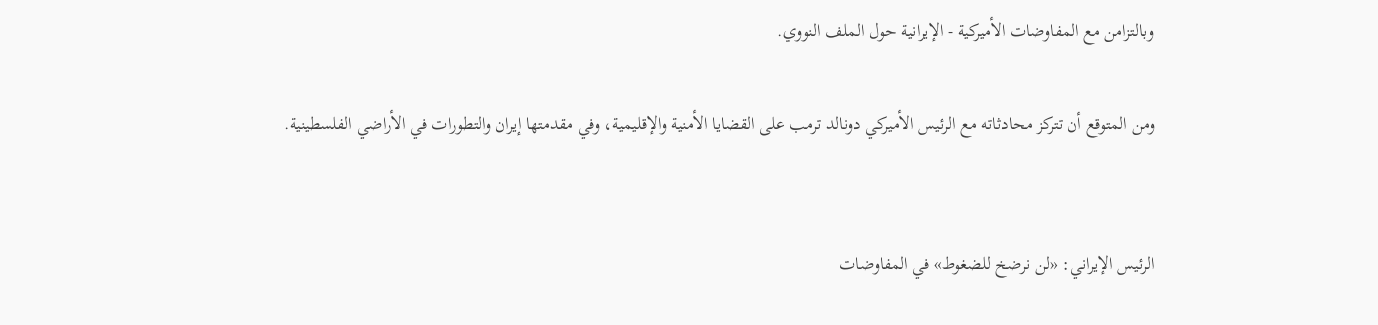وبالتزامن مع المفاوضات الأميركية - الإيرانية حول الملف النووي.

ومن المتوقع أن تتركز محادثاته مع الرئيس الأميركي دونالد ترمب على القضايا الأمنية والإقليمية، وفي مقدمتها إيران والتطورات في الأراضي الفلسطينية.


الرئيس الإيراني: «لن نرضخ للضغوط» في المفاوضات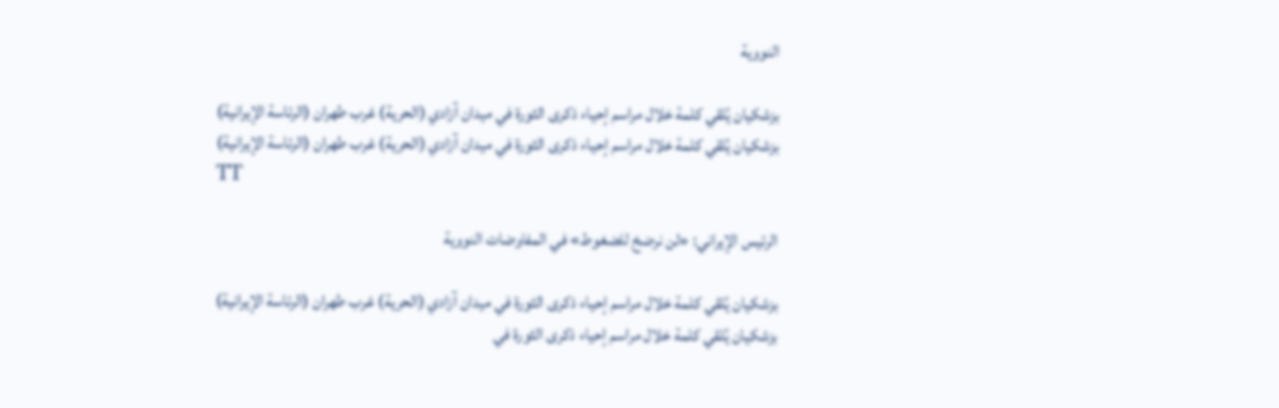النووية

بزشكيان يُلقي كلمة خلال مراسم إحياء ذكرى الثورة في ميدان آزادي (الحرية) غرب طهران (الرئاسة الإيرانية)
بزشكيان يُلقي كلمة خلال مراسم إحياء ذكرى الثورة في ميدان آزادي (الحرية) غرب طهران (الرئاسة الإيرانية)
TT

الرئيس الإيراني: «لن نرضخ للضغوط» في المفاوضات النووية

بزشكيان يُلقي كلمة خلال مراسم إحياء ذكرى الثورة في ميدان آزادي (الحرية) غرب طهران (الرئاسة الإيرانية)
بزشكيان يُلقي كلمة خلال مراسم إحياء ذكرى الثورة في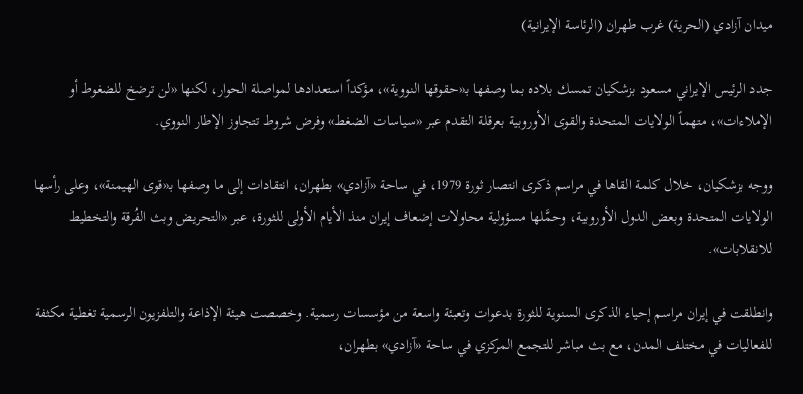ميدان آزادي (الحرية) غرب طهران (الرئاسة الإيرانية)

جدد الرئيس الإيراني مسعود بزشكيان تمسك بلاده بما وصفها بـ«حقوقها النووية»، مؤكداً استعدادها لمواصلة الحوار، لكنها «لن ترضخ للضغوط أو الإملاءات»، متهماً الولايات المتحدة والقوى الأوروبية بعرقلة التقدم عبر «سياسات الضغط» وفرض شروط تتجاوز الإطار النووي.

ووجه بزشكيان، خلال كلمة القاها في مراسم ذكرى انتصار ثورة 1979، في ساحة «آزادي» بطهران، انتقادات إلى ما وصفها بـ«قوى الهيمنة»، وعلى رأسها الولايات المتحدة وبعض الدول الأوروبية، وحمَّلها مسؤولية محاولات إضعاف إيران منذ الأيام الأولى للثورة، عبر «التحريض وبث الفُرقة والتخطيط للانقلابات».

وانطلقت في إيران مراسم إحياء الذكرى السنوية للثورة بدعوات وتعبئة واسعة من مؤسسات رسمية. وخصصت هيئة الإذاعة والتلفزيون الرسمية تغطية مكثفة للفعاليات في مختلف المدن، مع بث مباشر للتجمع المركزي في ساحة «آزادي» بطهران،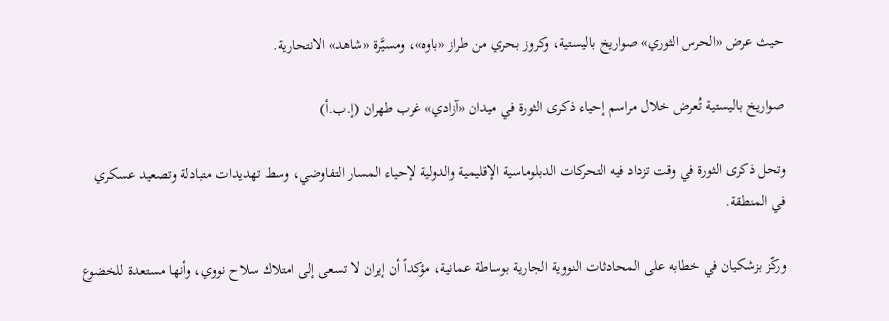حيث عرض «الحرس الثوري» صواريخ باليستية، وكروز بحري من طراز «باوه»، ومسيَّرة «شاهد» الانتحارية.

صواريخ باليستية تُعرض خلال مراسم إحياء ذكرى الثورة في ميدان «آزادي» غرب طهران (إ.ب.أ)

وتحل ذكرى الثورة في وقت تزداد فيه التحركات الدبلوماسية الإقليمية والدولية لإحياء المسار التفاوضي، وسط تهديدات متبادلة وتصعيد عسكري في المنطقة.

وركّز بزشكيان في خطابه على المحادثات النووية الجارية بوساطة عمانية، مؤكداً أن إيران لا تسعى إلى امتلاك سلاح نووي، وأنها مستعدة للخضوع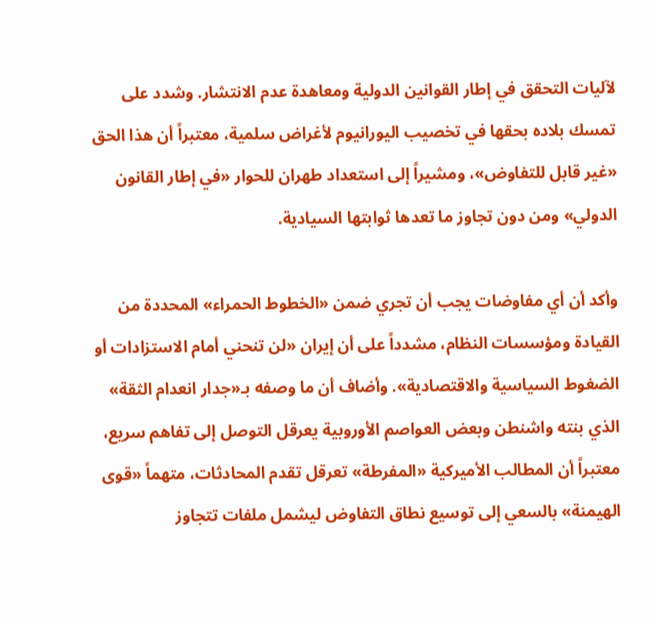لآليات التحقق في إطار القوانين الدولية ومعاهدة عدم الانتشار. وشدد على تمسك بلاده بحقها في تخصيب اليورانيوم لأغراض سلمية، معتبراً أن هذا الحق «غير قابل للتفاوض»، ومشيراً إلى استعداد طهران للحوار «في إطار القانون الدولي» ومن دون تجاوز ما تعدها ثوابتها السيادية.

وأكد أن أي مفاوضات يجب أن تجري ضمن «الخطوط الحمراء» المحددة من القيادة ومؤسسات النظام، مشدداً على أن إيران «لن تنحني أمام الاستزادات أو الضغوط السياسية والاقتصادية». وأضاف أن ما وصفه بـ«جدار انعدام الثقة» الذي بنته واشنطن وبعض العواصم الأوروبية يعرقل التوصل إلى تفاهم سريع، معتبراً أن المطالب الأميركية «المفرطة» تعرقل تقدم المحادثات، متهماً «قوى الهيمنة» بالسعي إلى توسيع نطاق التفاوض ليشمل ملفات تتجاوز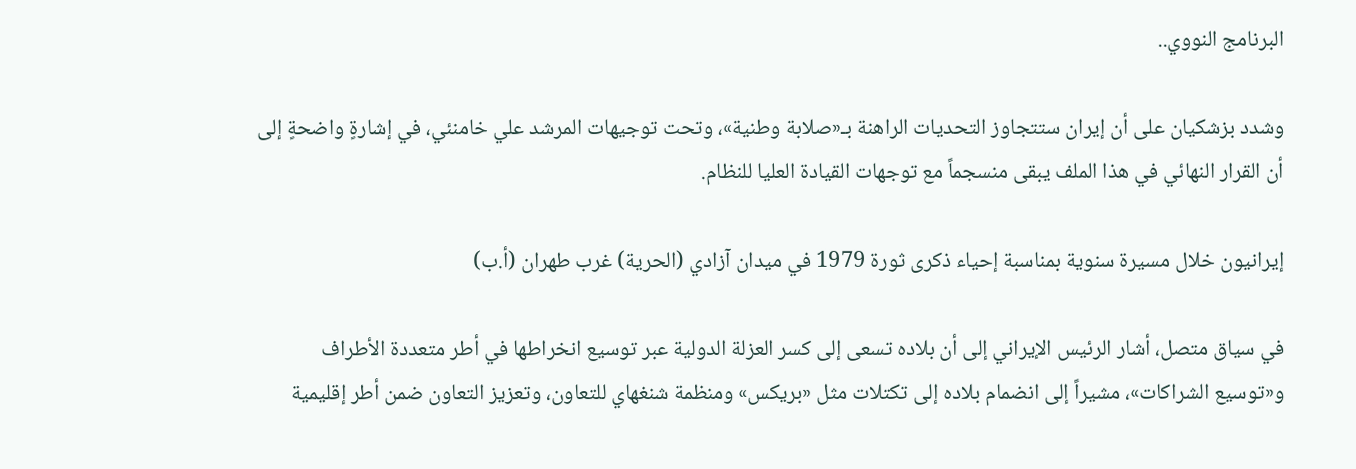البرنامج النووي..

وشدد بزشكيان على أن إيران ستتجاوز التحديات الراهنة بـ«صلابة وطنية»، وتحت توجيهات المرشد علي خامنئي، في إشارةٍ واضحةٍ إلى أن القرار النهائي في هذا الملف يبقى منسجماً مع توجهات القيادة العليا للنظام.

إيرانيون خلال مسيرة سنوية بمناسبة إحياء ذكرى ثورة 1979 في ميدان آزادي (الحرية) غرب طهران (أ.ب)

في سياق متصل، أشار الرئيس الإيراني إلى أن بلاده تسعى إلى كسر العزلة الدولية عبر توسيع انخراطها في أطر متعددة الأطراف و«توسيع الشراكات»، مشيراً إلى انضمام بلاده إلى تكتلات مثل «بريكس» ومنظمة شنغهاي للتعاون، وتعزيز التعاون ضمن أطر إقليمية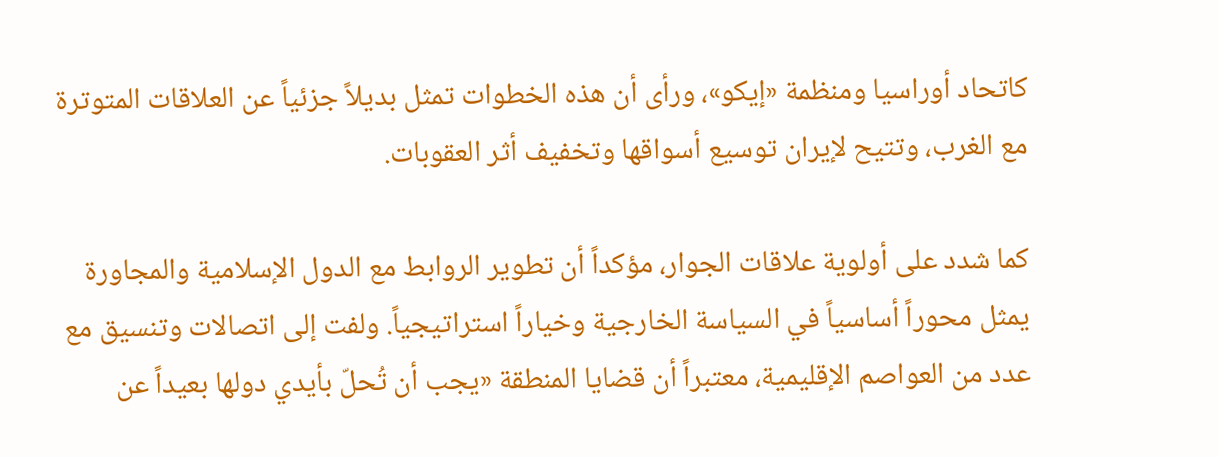كاتحاد أوراسيا ومنظمة «إيكو»، ورأى أن هذه الخطوات تمثل بديلاً جزئياً عن العلاقات المتوترة مع الغرب، وتتيح لإيران توسيع أسواقها وتخفيف أثر العقوبات.

كما شدد على أولوية علاقات الجوار، مؤكداً أن تطوير الروابط مع الدول الإسلامية والمجاورة يمثل محوراً أساسياً في السياسة الخارجية وخياراً استراتيجياً. ولفت إلى اتصالات وتنسيق مع عدد من العواصم الإقليمية، معتبراً أن قضايا المنطقة «يجب أن تُحلّ بأيدي دولها بعيداً عن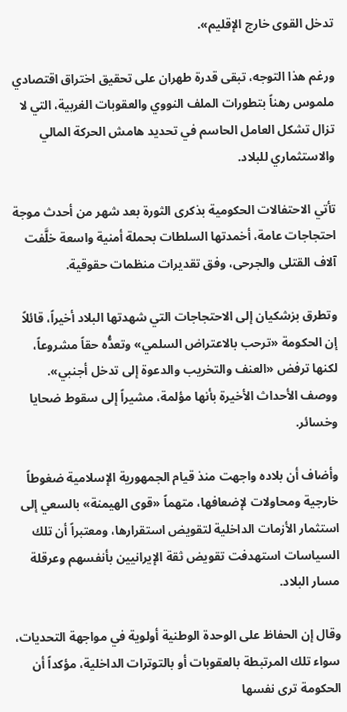تدخل القوى خارج الإقليم».

ورغم هذا التوجه، تبقى قدرة طهران على تحقيق اختراق اقتصادي ملموس رهناً بتطورات الملف النووي والعقوبات الغربية، التي لا تزال تشكل العامل الحاسم في تحديد هامش الحركة المالي والاستثماري للبلاد.

تأتي الاحتفالات الحكومية بذكرى الثورة بعد شهر من أحدث موجة احتجاجات عامة، أخمدتها السلطات بحملة أمنية واسعة خلَّفت آلاف القتلى والجرحى، وفق تقديرات منظمات حقوقية.

وتطرق بزشكيان إلى الاحتجاجات التي شهدتها البلاد أخيراً، قائلاً إن الحكومة «ترحب بالاعتراض السلمي» وتعدُّه حقاً مشروعاً، لكنها ترفض «العنف والتخريب والدعوة إلى تدخل أجنبي». ووصف الأحداث الأخيرة بأنها مؤلمة، مشيراً إلى سقوط ضحايا وخسائر.

وأضاف أن بلاده واجهت منذ قيام الجمهورية الإسلامية ضغوطاً خارجية ومحاولات لإضعافها، متهماً «قوى الهيمنة» بالسعي إلى استثمار الأزمات الداخلية لتقويض استقرارها، ومعتبراً أن تلك السياسات استهدفت تقويض ثقة الإيرانيين بأنفسهم وعرقلة مسار البلاد.

وقال إن الحفاظ على الوحدة الوطنية أولوية في مواجهة التحديات، سواء تلك المرتبطة بالعقوبات أو بالتوترات الداخلية، مؤكداً أن الحكومة ترى نفسها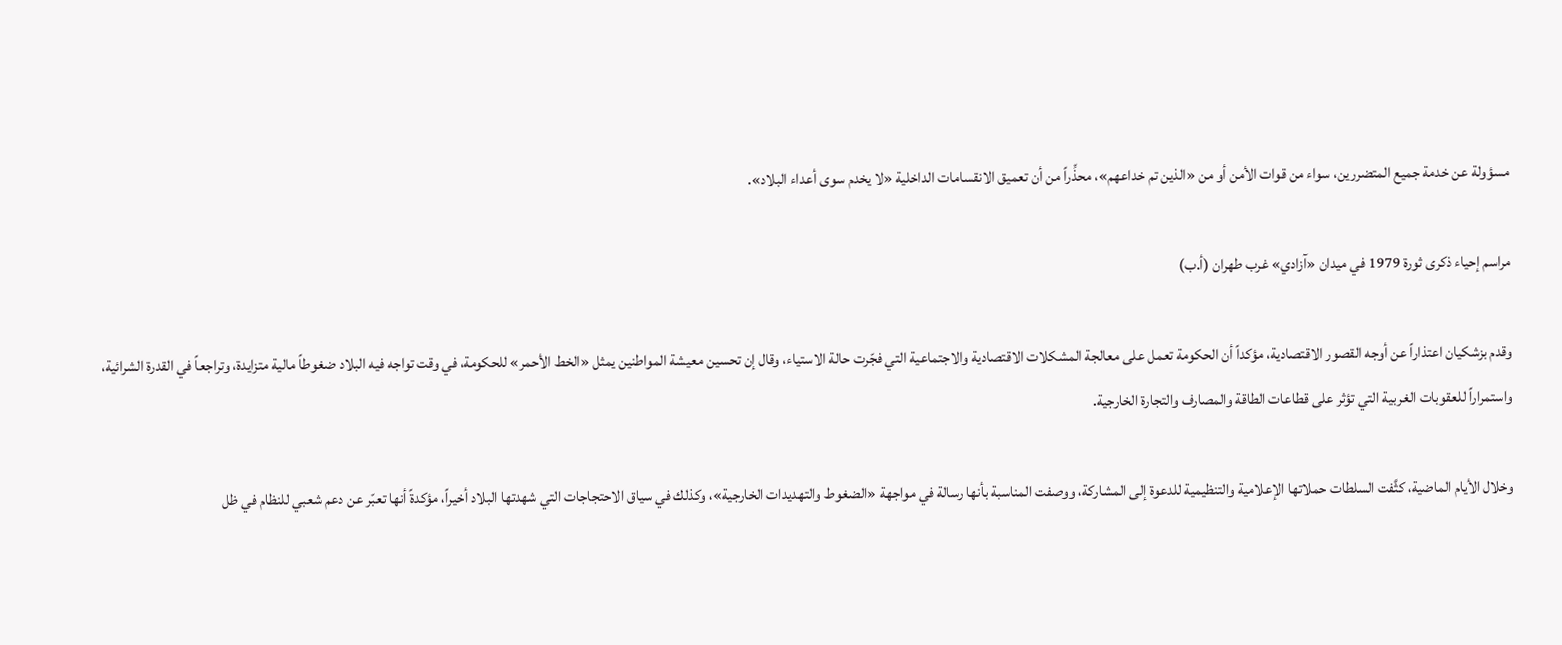مسؤولة عن خدمة جميع المتضررين، سواء من قوات الأمن أو من «الذين تم خداعهم»، محذِّراً من أن تعميق الانقسامات الداخلية «لا يخدم سوى أعداء البلاد».

مراسم إحياء ذكرى ثورة 1979 في ميدان «آزادي» غرب طهران (أ.ب)

وقدم بزشكيان اعتذاراً عن أوجه القصور الاقتصادية، مؤكداً أن الحكومة تعمل على معالجة المشكلات الاقتصادية والاجتماعية التي فجّرت حالة الاستياء، وقال إن تحسين معيشة المواطنين يمثل «الخط الأحمر» للحكومة، في وقت تواجه فيه البلاد ضغوطاً مالية متزايدة، وتراجعاً في القدرة الشرائية، واستمراراً للعقوبات الغربية التي تؤثر على قطاعات الطاقة والمصارف والتجارة الخارجية.

وخلال الأيام الماضية، كثَّفت السلطات حملاتها الإعلامية والتنظيمية للدعوة إلى المشاركة، ووصفت المناسبة بأنها رسالة في مواجهة «الضغوط والتهديدات الخارجية»، وكذلك في سياق الاحتجاجات التي شهدتها البلاد أخيراً، مؤكدةً أنها تعبّر عن دعم شعبي للنظام في ظل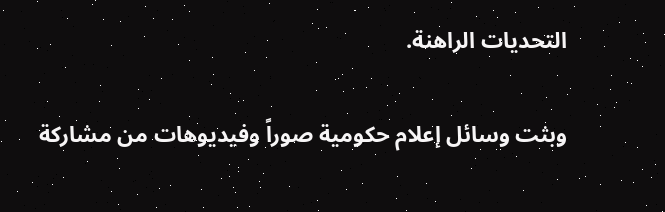التحديات الراهنة.

وبثت وسائل إعلام حكومية صوراً وفيديوهات من مشاركة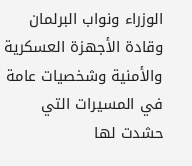الوزراء ونواب البرلمان وقادة الأجهزة العسكرية والأمنية وشخصيات عامة في المسيرات التي حشدت لها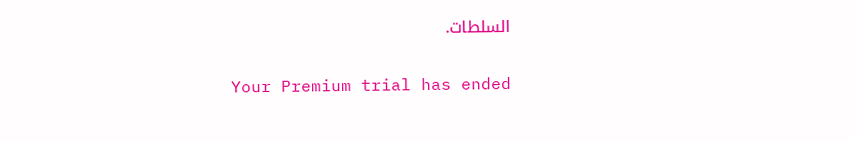السلطات.

Your Premium trial has ended